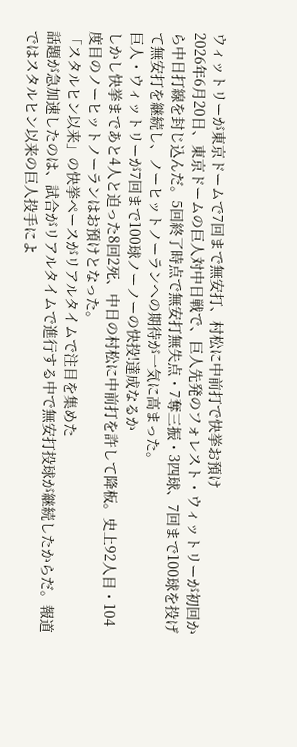ウィットリーが東京ドームで7回まで無安打、村松に中前打で快挙お預け
2026年6月20日、東京ドームの巨人対中日戦で、巨人先発のフォレスト・ウィットリーが初回から中日打線を封じ込んだ。5回終了時点で無安打無失点・7奪三振・3四球、7回まで100球を投げて無安打を継続し、ノーヒットノーランへの期待が一気に高まった。
巨人・ウィットリーが7回まで100球ノーノーの快投!達成なるか
しかし快挙まであと4人と迫った8回2死、中日の村松に中前打を許して降板。史上92人目・104度目のノーヒットノーランはお預けとなった。
「スタルヒン以来」の快挙ペースがリアルタイムで注目を集めた
話題が急加速したのは、試合がリアルタイムで進行する中で無安打投球が継続したからだ。報道ではスタルヒン以来の巨人投手によ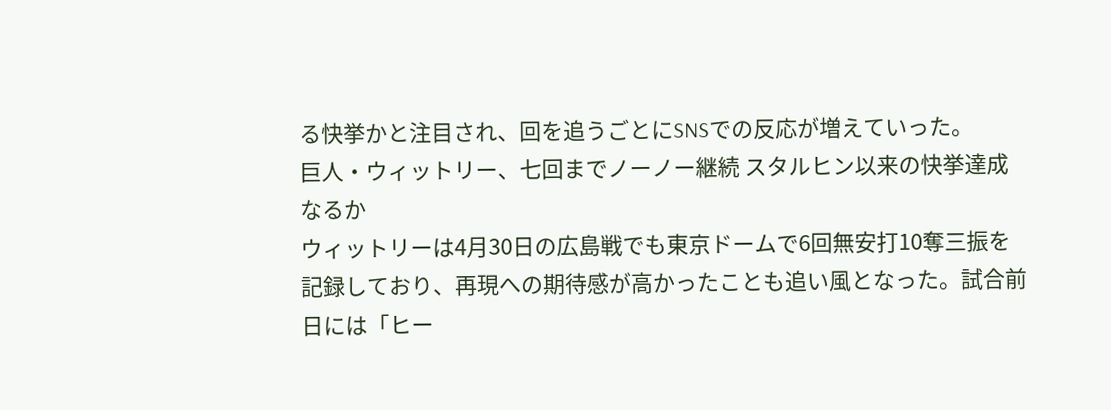る快挙かと注目され、回を追うごとにSNSでの反応が増えていった。
巨人・ウィットリー、七回までノーノー継続 スタルヒン以来の快挙達成なるか
ウィットリーは4月30日の広島戦でも東京ドームで6回無安打10奪三振を記録しており、再現への期待感が高かったことも追い風となった。試合前日には「ヒー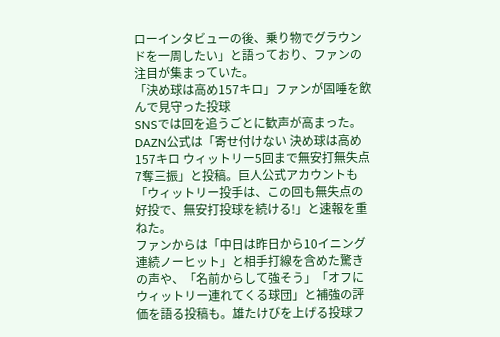ローインタビューの後、乗り物でグラウンドを一周したい」と語っており、ファンの注目が集まっていた。
「決め球は高め157キロ」ファンが固唾を飲んで見守った投球
SNSでは回を追うごとに歓声が高まった。DAZN公式は「寄せ付けない 決め球は高め157キロ ウィットリー5回まで無安打無失点7奪三振」と投稿。巨人公式アカウントも「ウィットリー投手は、この回も無失点の好投で、無安打投球を続ける!」と速報を重ねた。
ファンからは「中日は昨日から10イニング連続ノーヒット」と相手打線を含めた驚きの声や、「名前からして強そう」「オフにウィットリー連れてくる球団」と補強の評価を語る投稿も。雄たけびを上げる投球フ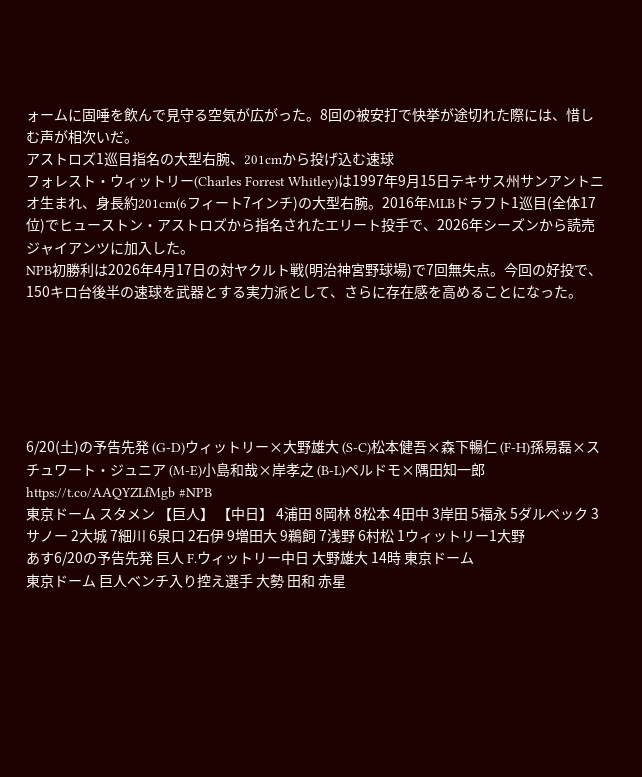ォームに固唾を飲んで見守る空気が広がった。8回の被安打で快挙が途切れた際には、惜しむ声が相次いだ。
アストロズ1巡目指名の大型右腕、201cmから投げ込む速球
フォレスト・ウィットリー(Charles Forrest Whitley)は1997年9月15日テキサス州サンアントニオ生まれ、身長約201cm(6フィート7インチ)の大型右腕。2016年MLBドラフト1巡目(全体17位)でヒューストン・アストロズから指名されたエリート投手で、2026年シーズンから読売ジャイアンツに加入した。
NPB初勝利は2026年4月17日の対ヤクルト戦(明治神宮野球場)で7回無失点。今回の好投で、150キロ台後半の速球を武器とする実力派として、さらに存在感を高めることになった。






6/20(土)の予告先発 (G-D)ウィットリー×大野雄大 (S-C)松本健吾×森下暢仁 (F-H)孫易磊×スチュワート・ジュニア (M-E)小島和哉×岸孝之 (B-L)ペルドモ×隅田知一郎 https://t.co/AAQYZLfMgb #NPB
東京ドーム スタメン 【巨人】 【中日】 4浦田 8岡林 8松本 4田中 3岸田 5福永 5ダルベック 3サノー 2大城 7細川 6泉口 2石伊 9増田大 9鵜飼 7浅野 6村松 1ウィットリー1大野
あす6/20の予告先発 巨人 F.ウィットリー中日 大野雄大 14時 東京ドーム
東京ドーム 巨人ベンチ入り控え選手 大勢 田和 赤星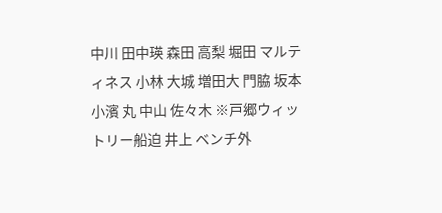中川 田中瑛 森田 高梨 堀田 マルティネス 小林 大城 増田大 門脇 坂本 小濱 丸 中山 佐々木 ※戸郷ウィットリー船迫 井上 ベンチ外